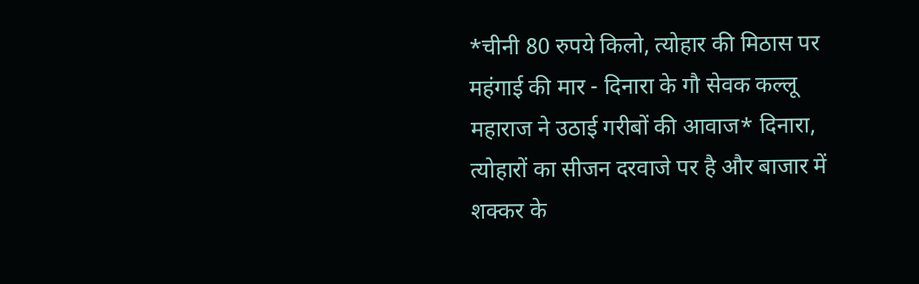*चीनी 80 रुपये किलो, त्योहार की मिठास पर महंगाई की मार - दिनारा के गौ सेवक कल्लू महाराज ने उठाई गरीबों की आवाज* दिनारा, त्योहारों का सीजन दरवाजे पर है और बाजार में शक्कर के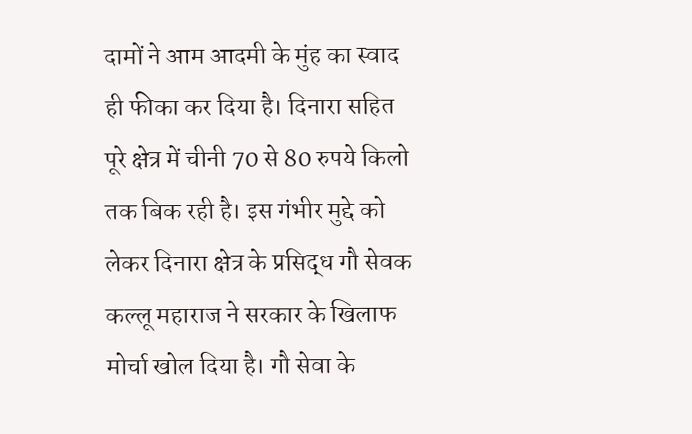दामों ने आम आदमी के मुंह का स्वाद ही फीका कर दिया है। दिनारा सहित पूरे क्षेत्र में चीनी 70 से 80 रुपये किलो तक बिक रही है। इस गंभीर मुद्दे को लेकर दिनारा क्षेत्र के प्रसिद्ध गौ सेवक कल्लू महाराज ने सरकार के खिलाफ मोर्चा खोल दिया है। गौ सेवा के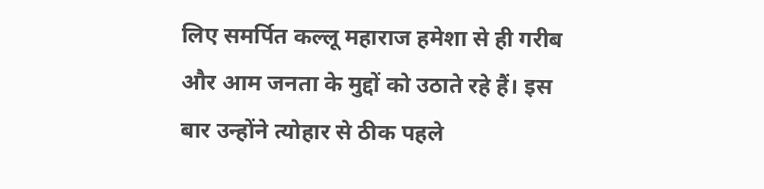लिए समर्पित कल्लू महाराज हमेशा से ही गरीब और आम जनता के मुद्दों को उठाते रहे हैं। इस बार उन्होंने त्योहार से ठीक पहले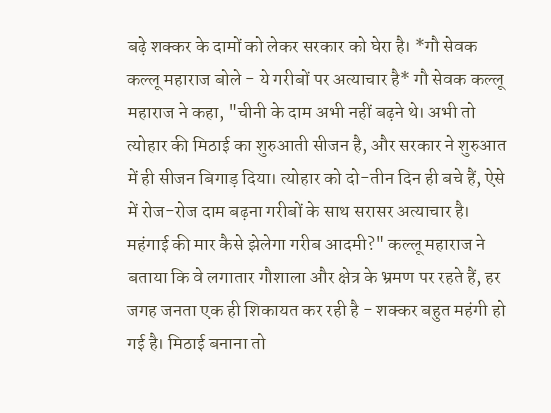बढ़े शक्कर के दामों को लेकर सरकार को घेरा है। *गौ सेवक कल्लू महाराज बोले - ये गरीबों पर अत्याचार है* गौ सेवक कल्लू महाराज ने कहा, "चीनी के दाम अभी नहीं बढ़ने थे। अभी तो त्योहार की मिठाई का शुरुआती सीजन है, और सरकार ने शुरुआत में ही सीजन बिगाड़ दिया। त्योहार को दो-तीन दिन ही बचे हैं, ऐसे में रोज-रोज दाम बढ़ना गरीबों के साथ सरासर अत्याचार है। महंगाई की मार कैसे झेलेगा गरीब आदमी?" कल्लू महाराज ने बताया कि वे लगातार गौशाला और क्षेत्र के भ्रमण पर रहते हैं, हर जगह जनता एक ही शिकायत कर रही है - शक्कर बहुत महंगी हो गई है। मिठाई बनाना तो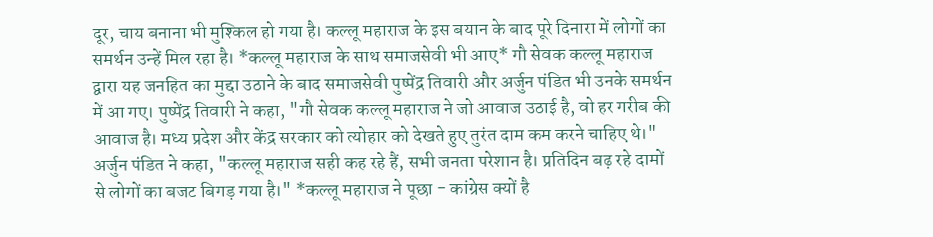दूर, चाय बनाना भी मुश्किल हो गया है। कल्लू महाराज के इस बयान के बाद पूरे दिनारा में लोगों का समर्थन उन्हें मिल रहा है। *कल्लू महाराज के साथ समाजसेवी भी आए* गौ सेवक कल्लू महाराज द्वारा यह जनहित का मुद्दा उठाने के बाद समाजसेवी पुष्पेंद्र तिवारी और अर्जुन पंडित भी उनके समर्थन में आ गए। पुष्पेंद्र तिवारी ने कहा, "गौ सेवक कल्लू महाराज ने जो आवाज उठाई है, वो हर गरीब की आवाज है। मध्य प्रदेश और केंद्र सरकार को त्योहार को देखते हुए तुरंत दाम कम करने चाहिए थे।" अर्जुन पंडित ने कहा, "कल्लू महाराज सही कह रहे हैं, सभी जनता परेशान है। प्रतिदिन बढ़ रहे दामों से लोगों का बजट बिगड़ गया है।" *कल्लू महाराज ने पूछा - कांग्रेस क्यों है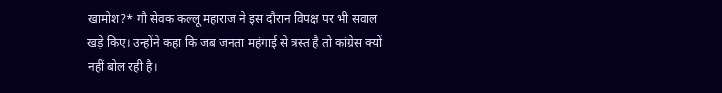खामोश?* गौ सेवक कल्लू महाराज ने इस दौरान विपक्ष पर भी सवाल खड़े किए। उन्होंने कहा कि जब जनता महंगाई से त्रस्त है तो कांग्रेस क्यों नहीं बोल रही है।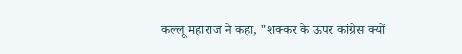कल्लू महाराज ने कहा, "शक्कर के ऊपर कांग्रेस क्यों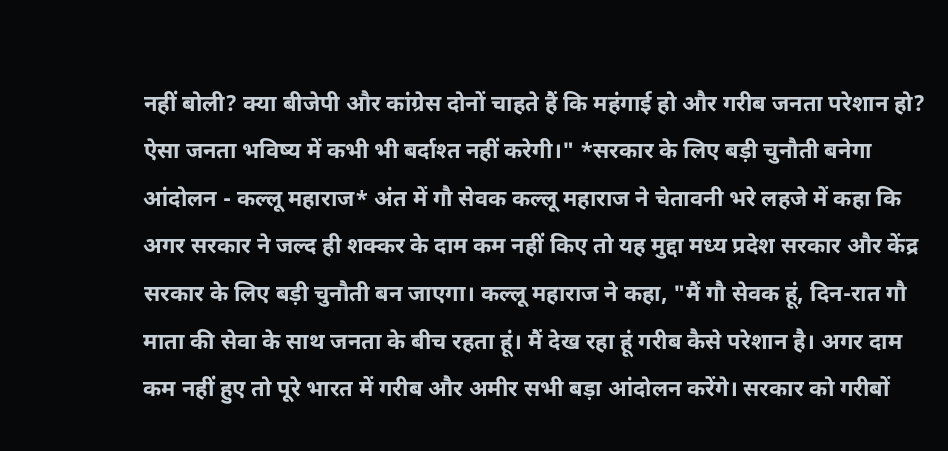नहीं बोली? क्या बीजेपी और कांग्रेस दोनों चाहते हैं कि महंगाई हो और गरीब जनता परेशान हो? ऐसा जनता भविष्य में कभी भी बर्दाश्त नहीं करेगी।" *सरकार के लिए बड़ी चुनौती बनेगा आंदोलन - कल्लू महाराज* अंत में गौ सेवक कल्लू महाराज ने चेतावनी भरे लहजे में कहा कि अगर सरकार ने जल्द ही शक्कर के दाम कम नहीं किए तो यह मुद्दा मध्य प्रदेश सरकार और केंद्र सरकार के लिए बड़ी चुनौती बन जाएगा। कल्लू महाराज ने कहा, "मैं गौ सेवक हूं, दिन-रात गौ माता की सेवा के साथ जनता के बीच रहता हूं। मैं देख रहा हूं गरीब कैसे परेशान है। अगर दाम कम नहीं हुए तो पूरे भारत में गरीब और अमीर सभी बड़ा आंदोलन करेंगे। सरकार को गरीबों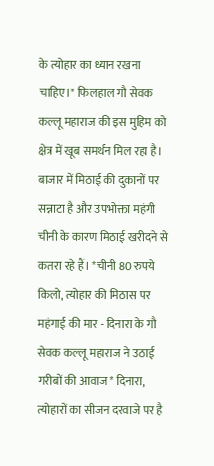के त्योहार का ध्यान रखना चाहिए।" फिलहाल गौ सेवक कल्लू महाराज की इस मुहिम को क्षेत्र में खूब समर्थन मिल रहा है। बाजार में मिठाई की दुकानों पर सन्नाटा है और उपभोक्ता महंगी चीनी के कारण मिठाई खरीदने से कतरा रहे हैं। *चीनी 80 रुपये किलो, त्योहार की मिठास पर महंगाई की मार - दिनारा के गौ सेवक कल्लू महाराज ने उठाई गरीबों की आवाज* दिनारा, त्योहारों का सीजन दरवाजे पर है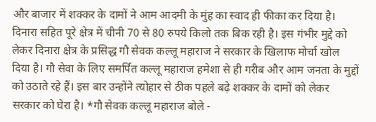और बाजार में शक्कर के दामों ने आम आदमी के मुंह का स्वाद ही फीका कर दिया है। दिनारा सहित पूरे क्षेत्र में चीनी 70 से 80 रुपये किलो तक बिक रही है। इस गंभीर मुद्दे को लेकर दिनारा क्षेत्र के प्रसिद्ध गौ सेवक कल्लू महाराज ने सरकार के खिलाफ मोर्चा खोल दिया है। गौ सेवा के लिए समर्पित कल्लू महाराज हमेशा से ही गरीब और आम जनता के मुद्दों को उठाते रहे हैं। इस बार उन्होंने त्योहार से ठीक पहले बढ़े शक्कर के दामों को लेकर सरकार को घेरा है। *गौ सेवक कल्लू महाराज बोले -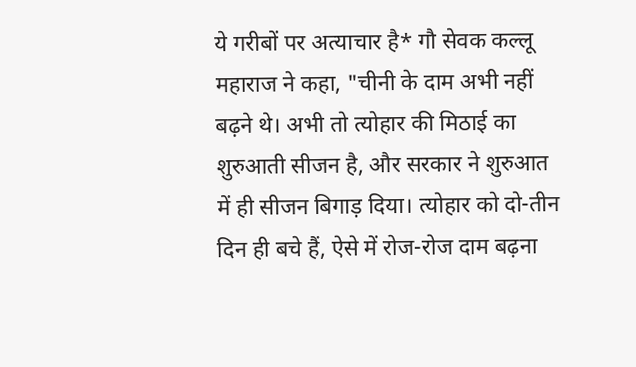ये गरीबों पर अत्याचार है* गौ सेवक कल्लू महाराज ने कहा, "चीनी के दाम अभी नहीं बढ़ने थे। अभी तो त्योहार की मिठाई का शुरुआती सीजन है, और सरकार ने शुरुआत में ही सीजन बिगाड़ दिया। त्योहार को दो-तीन दिन ही बचे हैं, ऐसे में रोज-रोज दाम बढ़ना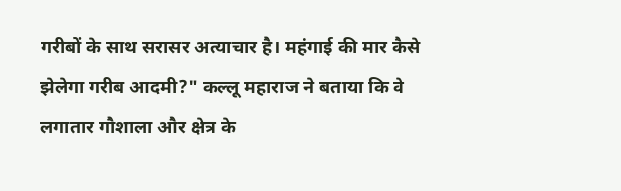गरीबों के साथ सरासर अत्याचार है। महंगाई की मार कैसे झेलेगा गरीब आदमी?" कल्लू महाराज ने बताया कि वे लगातार गौशाला और क्षेत्र के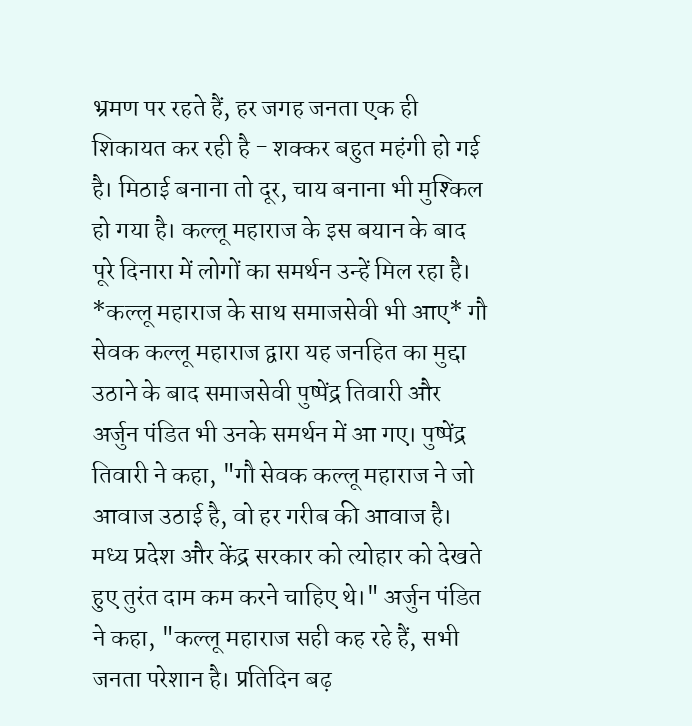भ्रमण पर रहते हैं, हर जगह जनता एक ही शिकायत कर रही है - शक्कर बहुत महंगी हो गई है। मिठाई बनाना तो दूर, चाय बनाना भी मुश्किल हो गया है। कल्लू महाराज के इस बयान के बाद पूरे दिनारा में लोगों का समर्थन उन्हें मिल रहा है। *कल्लू महाराज के साथ समाजसेवी भी आए* गौ सेवक कल्लू महाराज द्वारा यह जनहित का मुद्दा उठाने के बाद समाजसेवी पुष्पेंद्र तिवारी और अर्जुन पंडित भी उनके समर्थन में आ गए। पुष्पेंद्र तिवारी ने कहा, "गौ सेवक कल्लू महाराज ने जो आवाज उठाई है, वो हर गरीब की आवाज है। मध्य प्रदेश और केंद्र सरकार को त्योहार को देखते हुए तुरंत दाम कम करने चाहिए थे।" अर्जुन पंडित ने कहा, "कल्लू महाराज सही कह रहे हैं, सभी जनता परेशान है। प्रतिदिन बढ़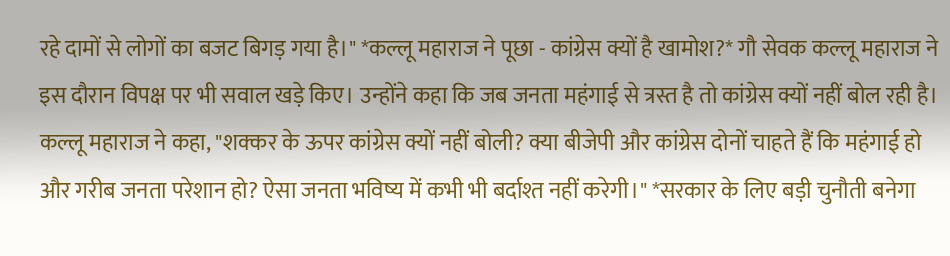रहे दामों से लोगों का बजट बिगड़ गया है।" *कल्लू महाराज ने पूछा - कांग्रेस क्यों है खामोश?* गौ सेवक कल्लू महाराज ने इस दौरान विपक्ष पर भी सवाल खड़े किए। उन्होंने कहा कि जब जनता महंगाई से त्रस्त है तो कांग्रेस क्यों नहीं बोल रही है। कल्लू महाराज ने कहा, "शक्कर के ऊपर कांग्रेस क्यों नहीं बोली? क्या बीजेपी और कांग्रेस दोनों चाहते हैं कि महंगाई हो और गरीब जनता परेशान हो? ऐसा जनता भविष्य में कभी भी बर्दाश्त नहीं करेगी।" *सरकार के लिए बड़ी चुनौती बनेगा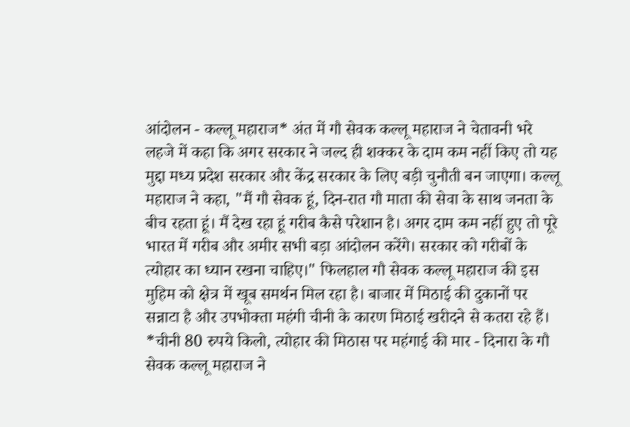आंदोलन - कल्लू महाराज* अंत में गौ सेवक कल्लू महाराज ने चेतावनी भरे लहजे में कहा कि अगर सरकार ने जल्द ही शक्कर के दाम कम नहीं किए तो यह मुद्दा मध्य प्रदेश सरकार और केंद्र सरकार के लिए बड़ी चुनौती बन जाएगा। कल्लू महाराज ने कहा, "मैं गौ सेवक हूं, दिन-रात गौ माता की सेवा के साथ जनता के बीच रहता हूं। मैं देख रहा हूं गरीब कैसे परेशान है। अगर दाम कम नहीं हुए तो पूरे भारत में गरीब और अमीर सभी बड़ा आंदोलन करेंगे। सरकार को गरीबों के त्योहार का ध्यान रखना चाहिए।" फिलहाल गौ सेवक कल्लू महाराज की इस मुहिम को क्षेत्र में खूब समर्थन मिल रहा है। बाजार में मिठाई की दुकानों पर सन्नाटा है और उपभोक्ता महंगी चीनी के कारण मिठाई खरीदने से कतरा रहे हैं।
*चीनी 80 रुपये किलो, त्योहार की मिठास पर महंगाई की मार - दिनारा के गौ सेवक कल्लू महाराज ने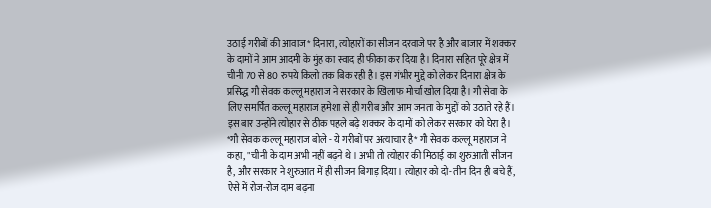उठाई गरीबों की आवाज* दिनारा, त्योहारों का सीजन दरवाजे पर है और बाजार में शक्कर के दामों ने आम आदमी के मुंह का स्वाद ही फीका कर दिया है। दिनारा सहित पूरे क्षेत्र में चीनी 70 से 80 रुपये किलो तक बिक रही है। इस गंभीर मुद्दे को लेकर दिनारा क्षेत्र के प्रसिद्ध गौ सेवक कल्लू महाराज ने सरकार के खिलाफ मोर्चा खोल दिया है। गौ सेवा के लिए समर्पित कल्लू महाराज हमेशा से ही गरीब और आम जनता के मुद्दों को उठाते रहे हैं। इस बार उन्होंने त्योहार से ठीक पहले बढ़े शक्कर के दामों को लेकर सरकार को घेरा है। *गौ सेवक कल्लू महाराज बोले - ये गरीबों पर अत्याचार है* गौ सेवक कल्लू महाराज ने कहा, "चीनी के दाम अभी नहीं बढ़ने थे। अभी तो त्योहार की मिठाई का शुरुआती सीजन है, और सरकार ने शुरुआत में ही सीजन बिगाड़ दिया। त्योहार को दो-तीन दिन ही बचे हैं, ऐसे में रोज-रोज दाम बढ़ना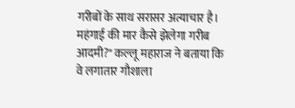गरीबों के साथ सरासर अत्याचार है। महंगाई की मार कैसे झेलेगा गरीब आदमी?" कल्लू महाराज ने बताया कि वे लगातार गौशाला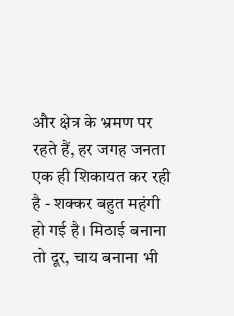और क्षेत्र के भ्रमण पर रहते हैं, हर जगह जनता एक ही शिकायत कर रही है - शक्कर बहुत महंगी हो गई है। मिठाई बनाना तो दूर, चाय बनाना भी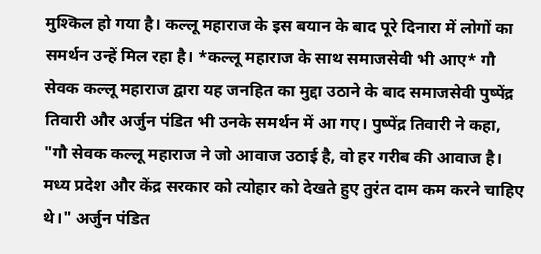मुश्किल हो गया है। कल्लू महाराज के इस बयान के बाद पूरे दिनारा में लोगों का समर्थन उन्हें मिल रहा है। *कल्लू महाराज के साथ समाजसेवी भी आए* गौ सेवक कल्लू महाराज द्वारा यह जनहित का मुद्दा उठाने के बाद समाजसेवी पुष्पेंद्र तिवारी और अर्जुन पंडित भी उनके समर्थन में आ गए। पुष्पेंद्र तिवारी ने कहा, "गौ सेवक कल्लू महाराज ने जो आवाज उठाई है, वो हर गरीब की आवाज है। मध्य प्रदेश और केंद्र सरकार को त्योहार को देखते हुए तुरंत दाम कम करने चाहिए थे।" अर्जुन पंडित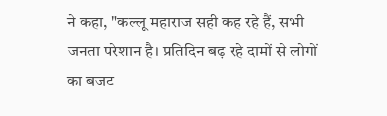ने कहा, "कल्लू महाराज सही कह रहे हैं, सभी जनता परेशान है। प्रतिदिन बढ़ रहे दामों से लोगों का बजट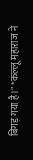बिगड़ गया है।" *कल्लू महाराज ने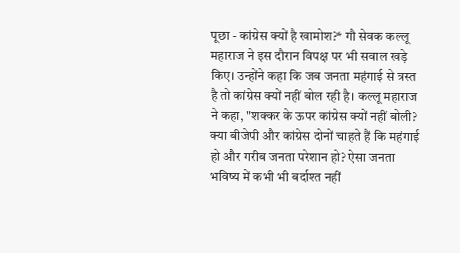पूछा - कांग्रेस क्यों है खामोश?* गौ सेवक कल्लू महाराज ने इस दौरान विपक्ष पर भी सवाल खड़े किए। उन्होंने कहा कि जब जनता महंगाई से त्रस्त है तो कांग्रेस क्यों नहीं बोल रही है। कल्लू महाराज ने कहा, "शक्कर के ऊपर कांग्रेस क्यों नहीं बोली? क्या बीजेपी और कांग्रेस दोनों चाहते हैं कि महंगाई हो और गरीब जनता परेशान हो? ऐसा जनता भविष्य में कभी भी बर्दाश्त नहीं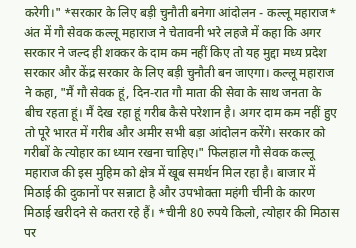करेगी।" *सरकार के लिए बड़ी चुनौती बनेगा आंदोलन - कल्लू महाराज* अंत में गौ सेवक कल्लू महाराज ने चेतावनी भरे लहजे में कहा कि अगर सरकार ने जल्द ही शक्कर के दाम कम नहीं किए तो यह मुद्दा मध्य प्रदेश सरकार और केंद्र सरकार के लिए बड़ी चुनौती बन जाएगा। कल्लू महाराज ने कहा, "मैं गौ सेवक हूं, दिन-रात गौ माता की सेवा के साथ जनता के बीच रहता हूं। मैं देख रहा हूं गरीब कैसे परेशान है। अगर दाम कम नहीं हुए तो पूरे भारत में गरीब और अमीर सभी बड़ा आंदोलन करेंगे। सरकार को गरीबों के त्योहार का ध्यान रखना चाहिए।" फिलहाल गौ सेवक कल्लू महाराज की इस मुहिम को क्षेत्र में खूब समर्थन मिल रहा है। बाजार में मिठाई की दुकानों पर सन्नाटा है और उपभोक्ता महंगी चीनी के कारण मिठाई खरीदने से कतरा रहे हैं। *चीनी 80 रुपये किलो, त्योहार की मिठास पर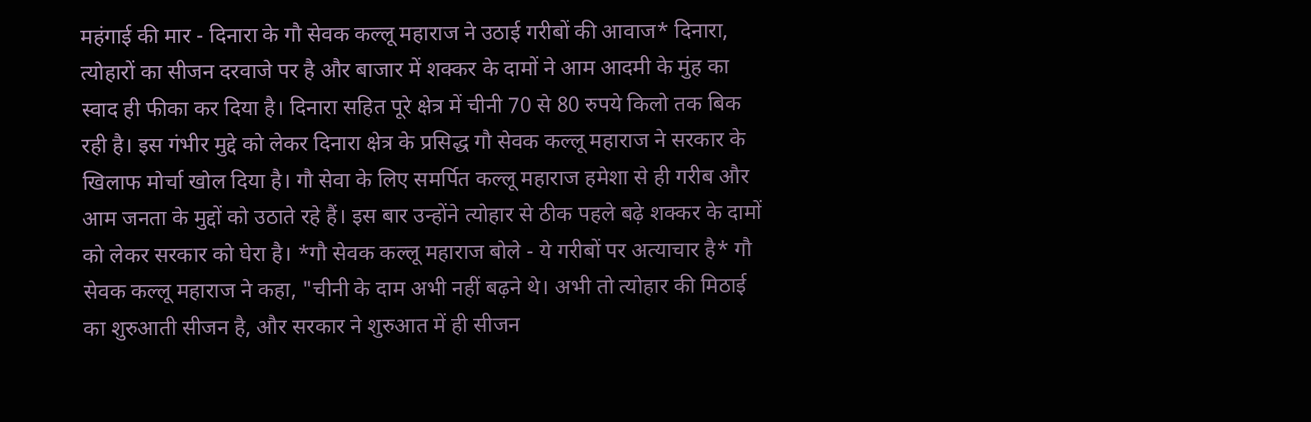महंगाई की मार - दिनारा के गौ सेवक कल्लू महाराज ने उठाई गरीबों की आवाज* दिनारा, त्योहारों का सीजन दरवाजे पर है और बाजार में शक्कर के दामों ने आम आदमी के मुंह का स्वाद ही फीका कर दिया है। दिनारा सहित पूरे क्षेत्र में चीनी 70 से 80 रुपये किलो तक बिक रही है। इस गंभीर मुद्दे को लेकर दिनारा क्षेत्र के प्रसिद्ध गौ सेवक कल्लू महाराज ने सरकार के खिलाफ मोर्चा खोल दिया है। गौ सेवा के लिए समर्पित कल्लू महाराज हमेशा से ही गरीब और आम जनता के मुद्दों को उठाते रहे हैं। इस बार उन्होंने त्योहार से ठीक पहले बढ़े शक्कर के दामों को लेकर सरकार को घेरा है। *गौ सेवक कल्लू महाराज बोले - ये गरीबों पर अत्याचार है* गौ सेवक कल्लू महाराज ने कहा, "चीनी के दाम अभी नहीं बढ़ने थे। अभी तो त्योहार की मिठाई का शुरुआती सीजन है, और सरकार ने शुरुआत में ही सीजन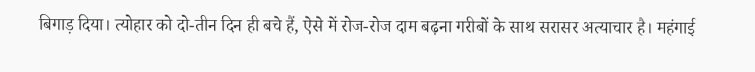बिगाड़ दिया। त्योहार को दो-तीन दिन ही बचे हैं, ऐसे में रोज-रोज दाम बढ़ना गरीबों के साथ सरासर अत्याचार है। महंगाई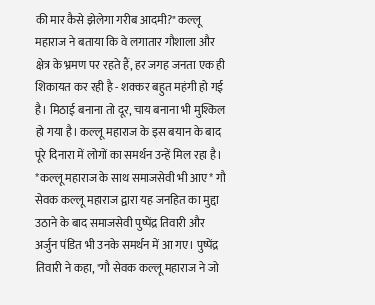की मार कैसे झेलेगा गरीब आदमी?" कल्लू महाराज ने बताया कि वे लगातार गौशाला और क्षेत्र के भ्रमण पर रहते हैं, हर जगह जनता एक ही शिकायत कर रही है - शक्कर बहुत महंगी हो गई है। मिठाई बनाना तो दूर, चाय बनाना भी मुश्किल हो गया है। कल्लू महाराज के इस बयान के बाद पूरे दिनारा में लोगों का समर्थन उन्हें मिल रहा है। *कल्लू महाराज के साथ समाजसेवी भी आए* गौ सेवक कल्लू महाराज द्वारा यह जनहित का मुद्दा उठाने के बाद समाजसेवी पुष्पेंद्र तिवारी और अर्जुन पंडित भी उनके समर्थन में आ गए। पुष्पेंद्र तिवारी ने कहा, "गौ सेवक कल्लू महाराज ने जो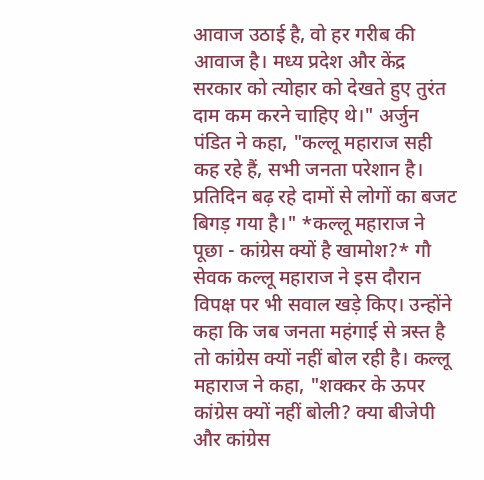आवाज उठाई है, वो हर गरीब की आवाज है। मध्य प्रदेश और केंद्र सरकार को त्योहार को देखते हुए तुरंत दाम कम करने चाहिए थे।" अर्जुन पंडित ने कहा, "कल्लू महाराज सही कह रहे हैं, सभी जनता परेशान है। प्रतिदिन बढ़ रहे दामों से लोगों का बजट बिगड़ गया है।" *कल्लू महाराज ने पूछा - कांग्रेस क्यों है खामोश?* गौ सेवक कल्लू महाराज ने इस दौरान विपक्ष पर भी सवाल खड़े किए। उन्होंने कहा कि जब जनता महंगाई से त्रस्त है तो कांग्रेस क्यों नहीं बोल रही है। कल्लू महाराज ने कहा, "शक्कर के ऊपर कांग्रेस क्यों नहीं बोली? क्या बीजेपी और कांग्रेस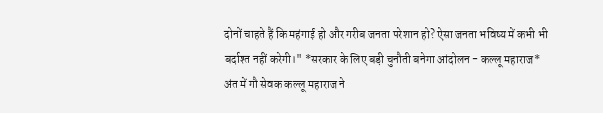दोनों चाहते हैं कि महंगाई हो और गरीब जनता परेशान हो? ऐसा जनता भविष्य में कभी भी बर्दाश्त नहीं करेगी।" *सरकार के लिए बड़ी चुनौती बनेगा आंदोलन - कल्लू महाराज* अंत में गौ सेवक कल्लू महाराज ने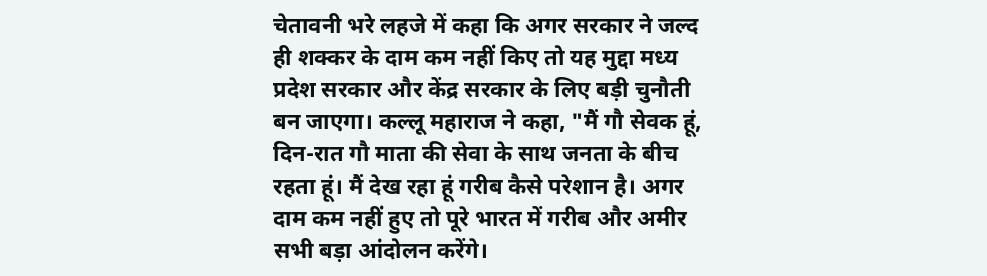चेतावनी भरे लहजे में कहा कि अगर सरकार ने जल्द ही शक्कर के दाम कम नहीं किए तो यह मुद्दा मध्य प्रदेश सरकार और केंद्र सरकार के लिए बड़ी चुनौती बन जाएगा। कल्लू महाराज ने कहा, "मैं गौ सेवक हूं, दिन-रात गौ माता की सेवा के साथ जनता के बीच रहता हूं। मैं देख रहा हूं गरीब कैसे परेशान है। अगर दाम कम नहीं हुए तो पूरे भारत में गरीब और अमीर सभी बड़ा आंदोलन करेंगे।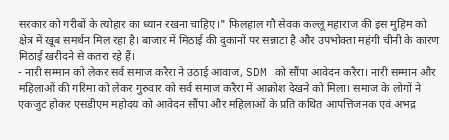सरकार को गरीबों के त्योहार का ध्यान रखना चाहिए।" फिलहाल गौ सेवक कल्लू महाराज की इस मुहिम को क्षेत्र में खूब समर्थन मिल रहा है। बाजार में मिठाई की दुकानों पर सन्नाटा है और उपभोक्ता महंगी चीनी के कारण मिठाई खरीदने से कतरा रहे हैं।
- नारी सम्मान को लेकर सर्व समाज करैरा ने उठाई आवाज, SDM को सौंपा आवेदन करैरा। नारी सम्मान और महिलाओं की गरिमा को लेकर गुरुवार को सर्व समाज करैरा में आक्रोश देखने को मिला। समाज के लोगों ने एकजुट होकर एसडीएम महोदय को आवेदन सौंपा और महिलाओं के प्रति कथित आपत्तिजनक एवं अभद्र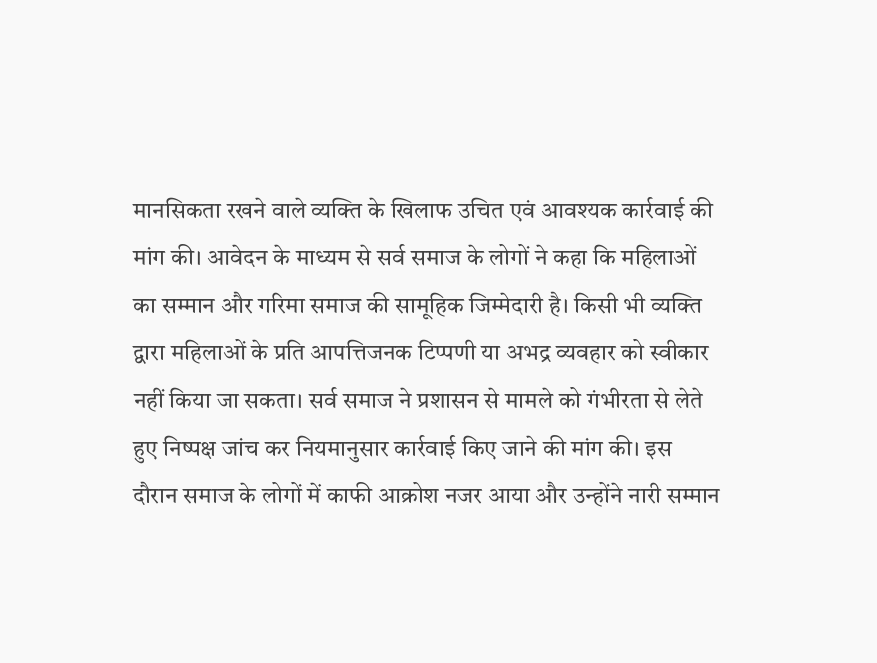मानसिकता रखने वाले व्यक्ति के खिलाफ उचित एवं आवश्यक कार्रवाई की मांग की। आवेदन के माध्यम से सर्व समाज के लोगों ने कहा कि महिलाओं का सम्मान और गरिमा समाज की सामूहिक जिम्मेदारी है। किसी भी व्यक्ति द्वारा महिलाओं के प्रति आपत्तिजनक टिप्पणी या अभद्र व्यवहार को स्वीकार नहीं किया जा सकता। सर्व समाज ने प्रशासन से मामले को गंभीरता से लेते हुए निष्पक्ष जांच कर नियमानुसार कार्रवाई किए जाने की मांग की। इस दौरान समाज के लोगों में काफी आक्रोश नजर आया और उन्होंने नारी सम्मान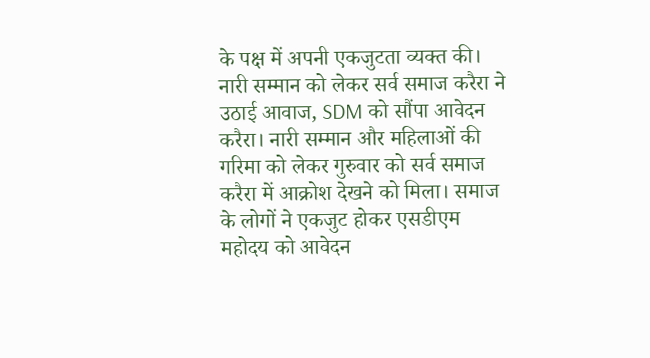के पक्ष में अपनी एकजुटता व्यक्त की। नारी सम्मान को लेकर सर्व समाज करैरा ने उठाई आवाज, SDM को सौंपा आवेदन करैरा। नारी सम्मान और महिलाओं की गरिमा को लेकर गुरुवार को सर्व समाज करैरा में आक्रोश देखने को मिला। समाज के लोगों ने एकजुट होकर एसडीएम महोदय को आवेदन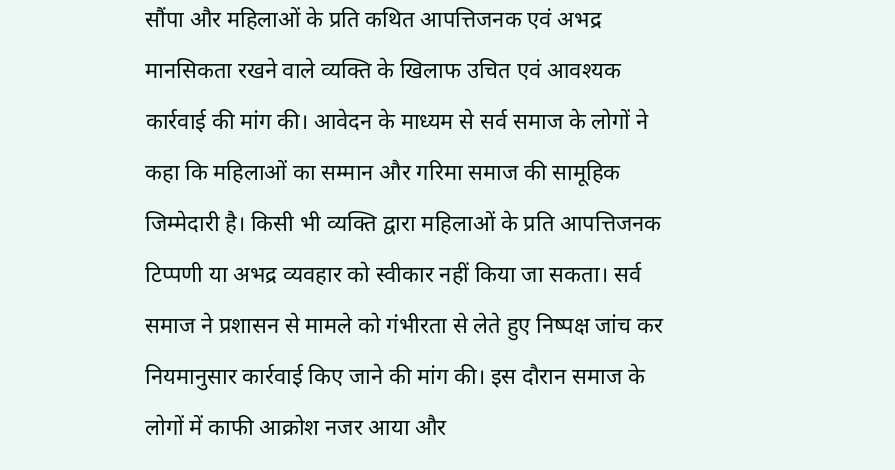सौंपा और महिलाओं के प्रति कथित आपत्तिजनक एवं अभद्र मानसिकता रखने वाले व्यक्ति के खिलाफ उचित एवं आवश्यक कार्रवाई की मांग की। आवेदन के माध्यम से सर्व समाज के लोगों ने कहा कि महिलाओं का सम्मान और गरिमा समाज की सामूहिक जिम्मेदारी है। किसी भी व्यक्ति द्वारा महिलाओं के प्रति आपत्तिजनक टिप्पणी या अभद्र व्यवहार को स्वीकार नहीं किया जा सकता। सर्व समाज ने प्रशासन से मामले को गंभीरता से लेते हुए निष्पक्ष जांच कर नियमानुसार कार्रवाई किए जाने की मांग की। इस दौरान समाज के लोगों में काफी आक्रोश नजर आया और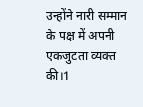उन्होंने नारी सम्मान के पक्ष में अपनी एकजुटता व्यक्त की।1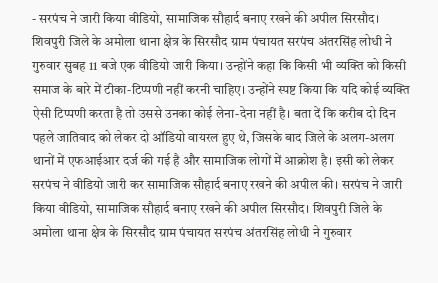- सरपंच ने जारी किया वीडियो, सामाजिक सौहार्द बनाए रखने की अपील सिरसौद। शिवपुरी जिले के अमोला थाना क्षेत्र के सिरसौद ग्राम पंचायत सरपंच अंतरसिंह लोधी ने गुरुवार सुबह 11 बजे एक वीडियो जारी किया। उन्होंने कहा कि किसी भी व्यक्ति को किसी समाज के बारे में टीका-टिप्पणी नहीं करनी चाहिए। उन्होंने स्पष्ट किया कि यदि कोई व्यक्ति ऐसी टिप्पणी करता है तो उससे उनका कोई लेना-देना नहीं है। बता दें कि करीब दो दिन पहले जातिवाद को लेकर दो ऑडियो वायरल हुए थे, जिसके बाद जिले के अलग-अलग थानों में एफआईआर दर्ज की गई है और सामाजिक लोगों में आक्रोश है। इसी को लेकर सरपंच ने वीडियो जारी कर सामाजिक सौहार्द बनाए रखने की अपील की। सरपंच ने जारी किया वीडियो, सामाजिक सौहार्द बनाए रखने की अपील सिरसौद। शिवपुरी जिले के अमोला थाना क्षेत्र के सिरसौद ग्राम पंचायत सरपंच अंतरसिंह लोधी ने गुरुवार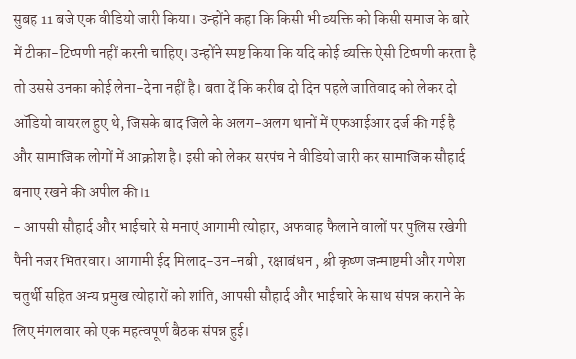सुबह 11 बजे एक वीडियो जारी किया। उन्होंने कहा कि किसी भी व्यक्ति को किसी समाज के बारे में टीका-टिप्पणी नहीं करनी चाहिए। उन्होंने स्पष्ट किया कि यदि कोई व्यक्ति ऐसी टिप्पणी करता है तो उससे उनका कोई लेना-देना नहीं है। बता दें कि करीब दो दिन पहले जातिवाद को लेकर दो ऑडियो वायरल हुए थे, जिसके बाद जिले के अलग-अलग थानों में एफआईआर दर्ज की गई है और सामाजिक लोगों में आक्रोश है। इसी को लेकर सरपंच ने वीडियो जारी कर सामाजिक सौहार्द बनाए रखने की अपील की।1
- आपसी सौहार्द और भाईचारे से मनाएं आगामी त्योहार, अफवाह फैलाने वालों पर पुलिस रखेगी पैनी नजर भितरवार। आगामी ईद मिलाद-उन-नबी , रक्षाबंधन , श्री कृष्ण जन्माष्टमी और गणेश चतुर्थी सहित अन्य प्रमुख त्योहारों को शांति, आपसी सौहार्द और भाईचारे के साथ संपन्न कराने के लिए मंगलवार को एक महत्वपूर्ण बैठक संपन्न हुई।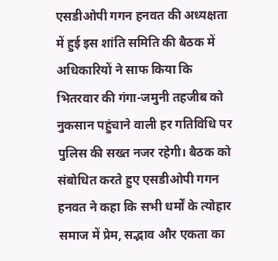एसडीओपी गगन हनवत की अध्यक्षता में हुई इस शांति समिति की बैठक में अधिकारियों ने साफ किया कि भितरवार की गंगा-जमुनी तहजीब को नुकसान पहुंचाने वाली हर गतिविधि पर पुलिस की सख्त नजर रहेगी। बैठक को संबोधित करते हुए एसडीओपी गगन हनवत ने कहा कि सभी धर्मों के त्योहार समाज में प्रेम, सद्भाव और एकता का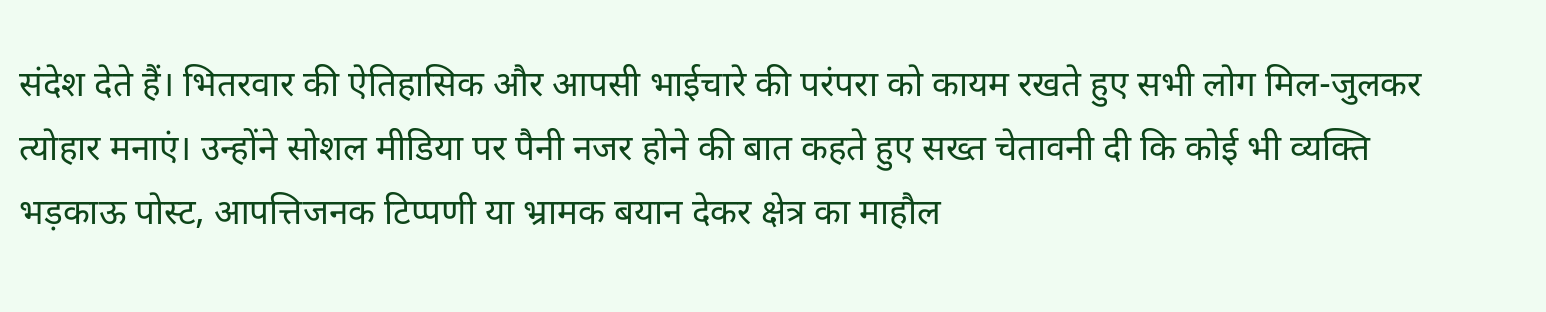संदेश देते हैं। भितरवार की ऐतिहासिक और आपसी भाईचारे की परंपरा को कायम रखते हुए सभी लोग मिल-जुलकर त्योहार मनाएं। उन्होंने सोशल मीडिया पर पैनी नजर होने की बात कहते हुए सख्त चेतावनी दी कि कोई भी व्यक्ति भड़काऊ पोस्ट, आपत्तिजनक टिप्पणी या भ्रामक बयान देकर क्षेत्र का माहौल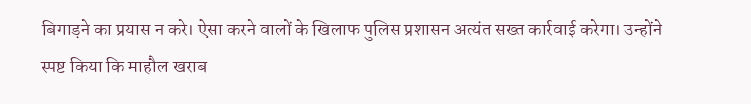बिगाड़ने का प्रयास न करे। ऐसा करने वालों के खिलाफ पुलिस प्रशासन अत्यंत सख्त कार्रवाई करेगा। उन्होंने स्पष्ट किया कि माहौल खराब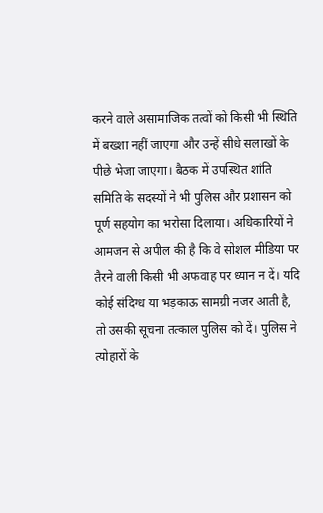करने वाले असामाजिक तत्वों को किसी भी स्थिति में बख्शा नहीं जाएगा और उन्हें सीधे सलाखों के पीछे भेजा जाएगा। बैठक में उपस्थित शांति समिति के सदस्यों ने भी पुलिस और प्रशासन को पूर्ण सहयोग का भरोसा दिलाया। अधिकारियों ने आमजन से अपील की है कि वे सोशल मीडिया पर तैरने वाली किसी भी अफवाह पर ध्यान न दें। यदि कोई संदिग्ध या भड़काऊ सामग्री नजर आती है, तो उसकी सूचना तत्काल पुलिस को दें। पुलिस ने त्योहारों के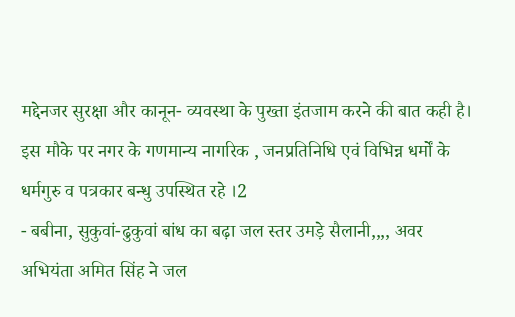मद्देनजर सुरक्षा और कानून- व्यवस्था के पुख्ता इंतजाम करने की बात कही है। इस मौके पर नगर के गणमान्य नागरिक , जनप्रतिनिधि एवं विभिन्न धर्मों के धर्मगुरु व पत्रकार बन्धु उपस्थित रहे ।2
- बबीना, सुकुवां-ढुकुवां बांध का बढ़ा जल स्तर उमड़े सैलानी,,,, अवर अभियंता अमित सिंह ने जल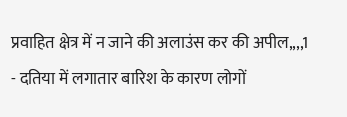प्रवाहित क्षेत्र में न जाने की अलाउंस कर की अपील,,,,1
- दतिया में लगातार बारिश के कारण लोगों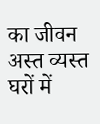का जीवन अस्त व्यस्त घरों में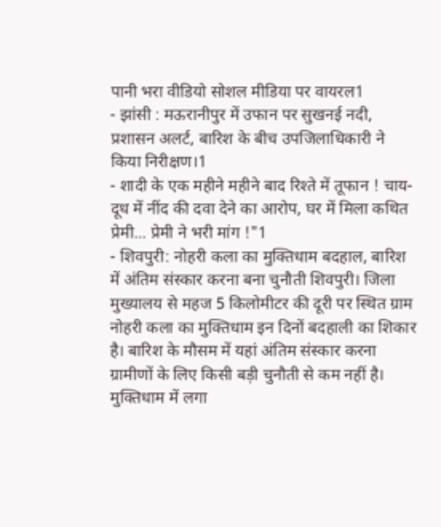पानी भरा वीडियो सोशल मीडिया पर वायरल1
- झांसी : मऊरानीपुर में उफान पर सुखनई नदी, प्रशासन अलर्ट, बारिश के बीच उपजिलाधिकारी ने किया निरीक्षण।1
- शादी के एक महीने महीने बाद रिश्ते में तूफान ! चाय-दूध में नींद की दवा देने का आरोप, घर में मिला कथित प्रेमी... प्रेमी ने भरी मांग !"1
- शिवपुरी: नोहरी कला का मुक्तिधाम बदहाल, बारिश में अंतिम संस्कार करना बना चुनौती शिवपुरी। जिला मुख्यालय से महज 5 किलोमीटर की दूरी पर स्थित ग्राम नोहरी कला का मुक्तिधाम इन दिनों बदहाली का शिकार है। बारिश के मौसम में यहां अंतिम संस्कार करना ग्रामीणों के लिए किसी बड़ी चुनौती से कम नहीं है। मुक्तिधाम में लगा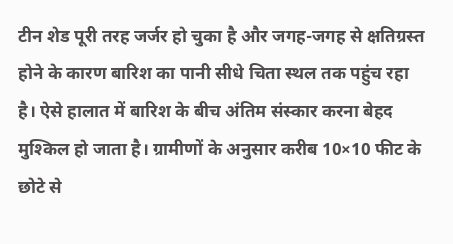टीन शेड पूरी तरह जर्जर हो चुका है और जगह-जगह से क्षतिग्रस्त होने के कारण बारिश का पानी सीधे चिता स्थल तक पहुंच रहा है। ऐसे हालात में बारिश के बीच अंतिम संस्कार करना बेहद मुश्किल हो जाता है। ग्रामीणों के अनुसार करीब 10×10 फीट के छोटे से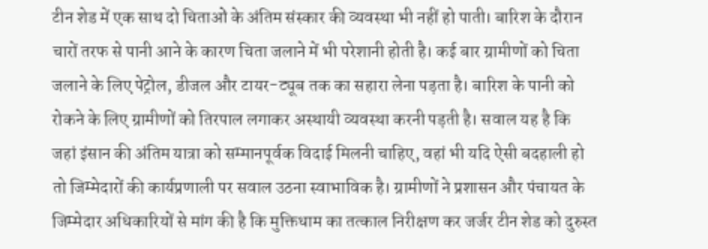टीन शेड में एक साथ दो चिताओं के अंतिम संस्कार की व्यवस्था भी नहीं हो पाती। बारिश के दौरान चारों तरफ से पानी आने के कारण चिता जलाने में भी परेशानी होती है। कई बार ग्रामीणों को चिता जलाने के लिए पेट्रोल, डीजल और टायर-ट्यूब तक का सहारा लेना पड़ता है। बारिश के पानी को रोकने के लिए ग्रामीणों को तिरपाल लगाकर अस्थायी व्यवस्था करनी पड़ती है। सवाल यह है कि जहां इंसान की अंतिम यात्रा को सम्मानपूर्वक विदाई मिलनी चाहिए, वहां भी यदि ऐसी बदहाली हो तो जिम्मेदारों की कार्यप्रणाली पर सवाल उठना स्वाभाविक है। ग्रामीणों ने प्रशासन और पंचायत के जिम्मेदार अधिकारियों से मांग की है कि मुक्तिधाम का तत्काल निरीक्षण कर जर्जर टीन शेड को दुरुस्त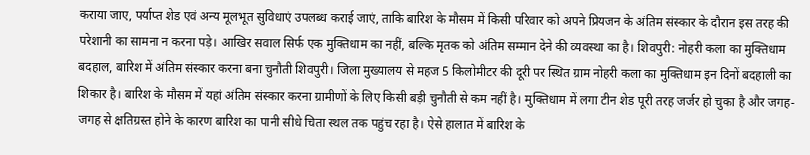कराया जाए, पर्याप्त शेड एवं अन्य मूलभूत सुविधाएं उपलब्ध कराई जाएं, ताकि बारिश के मौसम में किसी परिवार को अपने प्रियजन के अंतिम संस्कार के दौरान इस तरह की परेशानी का सामना न करना पड़े। आखिर सवाल सिर्फ एक मुक्तिधाम का नहीं, बल्कि मृतक को अंतिम सम्मान देने की व्यवस्था का है। शिवपुरी: नोहरी कला का मुक्तिधाम बदहाल, बारिश में अंतिम संस्कार करना बना चुनौती शिवपुरी। जिला मुख्यालय से महज 5 किलोमीटर की दूरी पर स्थित ग्राम नोहरी कला का मुक्तिधाम इन दिनों बदहाली का शिकार है। बारिश के मौसम में यहां अंतिम संस्कार करना ग्रामीणों के लिए किसी बड़ी चुनौती से कम नहीं है। मुक्तिधाम में लगा टीन शेड पूरी तरह जर्जर हो चुका है और जगह-जगह से क्षतिग्रस्त होने के कारण बारिश का पानी सीधे चिता स्थल तक पहुंच रहा है। ऐसे हालात में बारिश के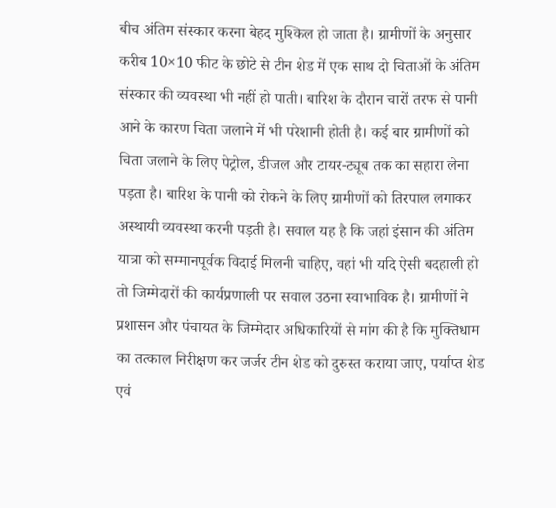बीच अंतिम संस्कार करना बेहद मुश्किल हो जाता है। ग्रामीणों के अनुसार करीब 10×10 फीट के छोटे से टीन शेड में एक साथ दो चिताओं के अंतिम संस्कार की व्यवस्था भी नहीं हो पाती। बारिश के दौरान चारों तरफ से पानी आने के कारण चिता जलाने में भी परेशानी होती है। कई बार ग्रामीणों को चिता जलाने के लिए पेट्रोल, डीजल और टायर-ट्यूब तक का सहारा लेना पड़ता है। बारिश के पानी को रोकने के लिए ग्रामीणों को तिरपाल लगाकर अस्थायी व्यवस्था करनी पड़ती है। सवाल यह है कि जहां इंसान की अंतिम यात्रा को सम्मानपूर्वक विदाई मिलनी चाहिए, वहां भी यदि ऐसी बदहाली हो तो जिम्मेदारों की कार्यप्रणाली पर सवाल उठना स्वाभाविक है। ग्रामीणों ने प्रशासन और पंचायत के जिम्मेदार अधिकारियों से मांग की है कि मुक्तिधाम का तत्काल निरीक्षण कर जर्जर टीन शेड को दुरुस्त कराया जाए, पर्याप्त शेड एवं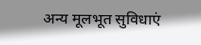अन्य मूलभूत सुविधाएं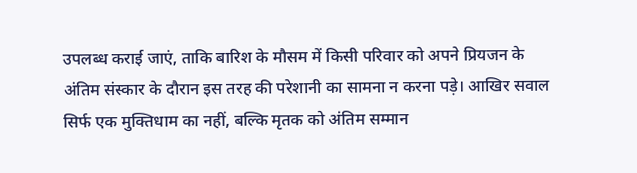उपलब्ध कराई जाएं, ताकि बारिश के मौसम में किसी परिवार को अपने प्रियजन के अंतिम संस्कार के दौरान इस तरह की परेशानी का सामना न करना पड़े। आखिर सवाल सिर्फ एक मुक्तिधाम का नहीं, बल्कि मृतक को अंतिम सम्मान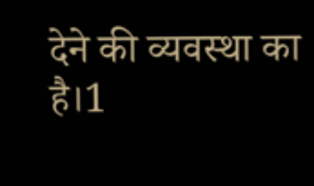देने की व्यवस्था का है।1